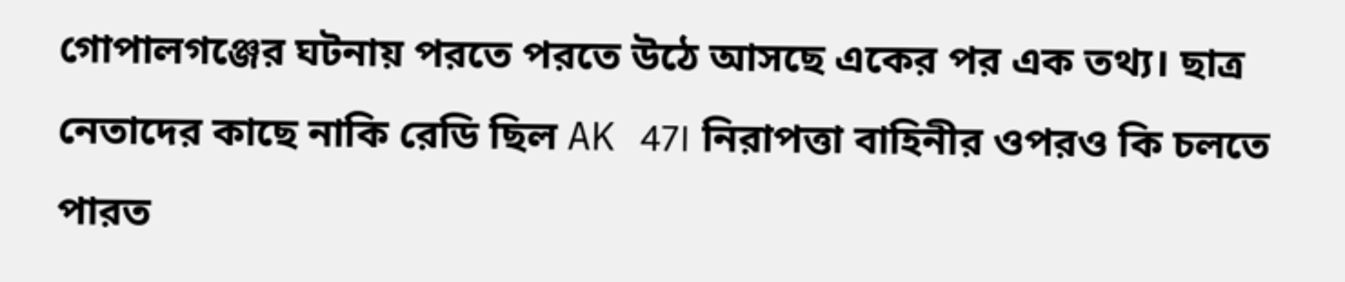গোপালগঞ্জের ঘটনায় পরতে পরতে উঠে আসছে একের পর এক তথ্য। ছাত্র নেতাদের কাছে নাকি রেডি ছিল AK 47। নিরাপত্তা বাহিনীর ওপরও কি চলতে পারত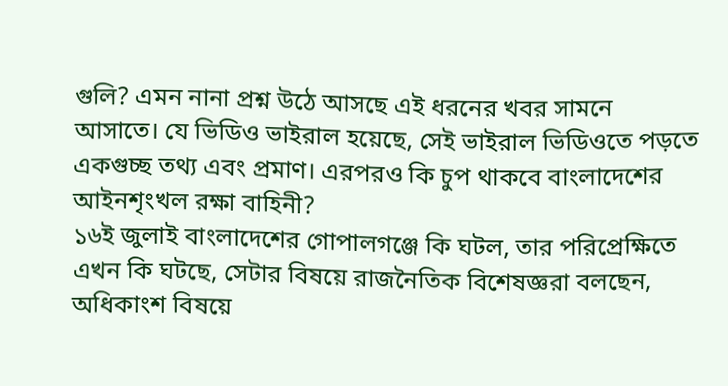গুলি? এমন নানা প্রশ্ন উঠে আসছে এই ধরনের খবর সামনে আসাতে। যে ভিডিও ভাইরাল হয়েছে, সেই ভাইরাল ভিডিওতে পড়তে একগুচ্ছ তথ্য এবং প্রমাণ। এরপরও কি চুপ থাকবে বাংলাদেশের আইনশৃংখল রক্ষা বাহিনী?
১৬ই জুলাই বাংলাদেশের গোপালগঞ্জে কি ঘটল, তার পরিপ্রেক্ষিতে এখন কি ঘটছে, সেটার বিষয়ে রাজনৈতিক বিশেষজ্ঞরা বলছেন, অধিকাংশ বিষয়ে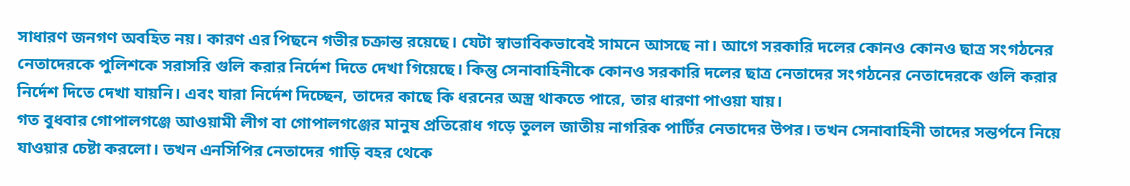সাধারণ জনগণ অবহিত নয়। কারণ এর পিছনে গভীর চক্রান্ত রয়েছে। যেটা স্বাভাবিকভাবেই সামনে আসছে না। আগে সরকারি দলের কোনও কোনও ছাত্র সংগঠনের নেতাদেরকে পুলিশকে সরাসরি গুলি করার নির্দেশ দিতে দেখা গিয়েছে। কিন্তু সেনাবাহিনীকে কোনও সরকারি দলের ছাত্র নেতাদের সংগঠনের নেতাদেরকে গুলি করার নির্দেশ দিতে দেখা যায়নি। এবং যারা নির্দেশ দিচ্ছেন, তাদের কাছে কি ধরনের অস্ত্র থাকতে পারে, তার ধারণা পাওয়া যায়।
গত বুধবার গোপালগঞ্জে আওয়ামী লীগ বা গোপালগঞ্জের মানুষ প্রতিরোধ গড়ে তুলল জাতীয় নাগরিক পার্টির নেতাদের উপর। তখন সেনাবাহিনী তাদের সন্তর্পনে নিয়ে যাওয়ার চেষ্টা করলো। তখন এনসিপির নেতাদের গাড়ি বহর থেকে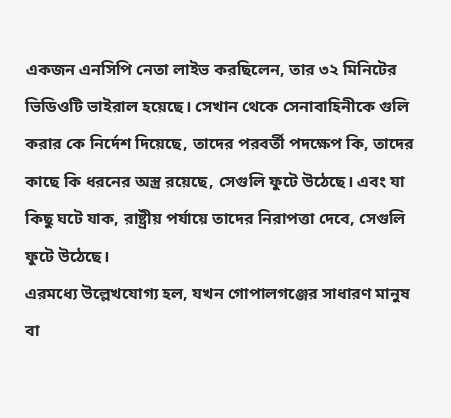একজন এনসিপি নেতা লাইভ করছিলেন, তার ৩২ মিনিটের ভিডিওটি ভাইরাল হয়েছে। সেখান থেকে সেনাবাহিনীকে গুলি করার কে নির্দেশ দিয়েছে, তাদের পরবর্তী পদক্ষেপ কি, তাদের কাছে কি ধরনের অস্ত্র রয়েছে, সেগুলি ফুটে উঠেছে। এবং যা কিছু ঘটে যাক, রাষ্ট্রীয় পর্যায়ে তাদের নিরাপত্তা দেবে, সেগুলি ফুটে উঠেছে।
এরমধ্যে উল্লেখযোগ্য হল, যখন গোপালগঞ্জের সাধারণ মানুষ বা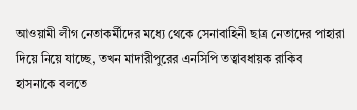আওয়ামী লীগ নেতাকর্মীদের মধ্যে থেকে সেনাবাহিনী ছাত্র নেতাদের পাহারা দিয়ে নিয়ে যাচ্ছে, তখন মাদারীপুরের এনসিপি তত্বাবধায়ক রাকিব হাসনাকে বলতে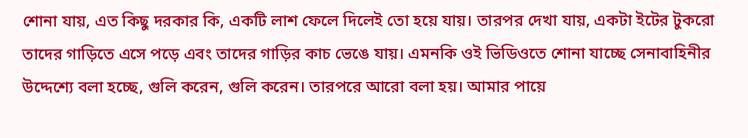শোনা যায়, এত কিছু দরকার কি, একটি লাশ ফেলে দিলেই তো হয়ে যায়। তারপর দেখা যায়, একটা ইটের টুকরো তাদের গাড়িতে এসে পড়ে এবং তাদের গাড়ির কাচ ভেঙে যায়। এমনকি ওই ভিডিওতে শোনা যাচ্ছে সেনাবাহিনীর উদ্দেশ্যে বলা হচ্ছে, গুলি করেন, গুলি করেন। তারপরে আরো বলা হয়। আমার পায়ে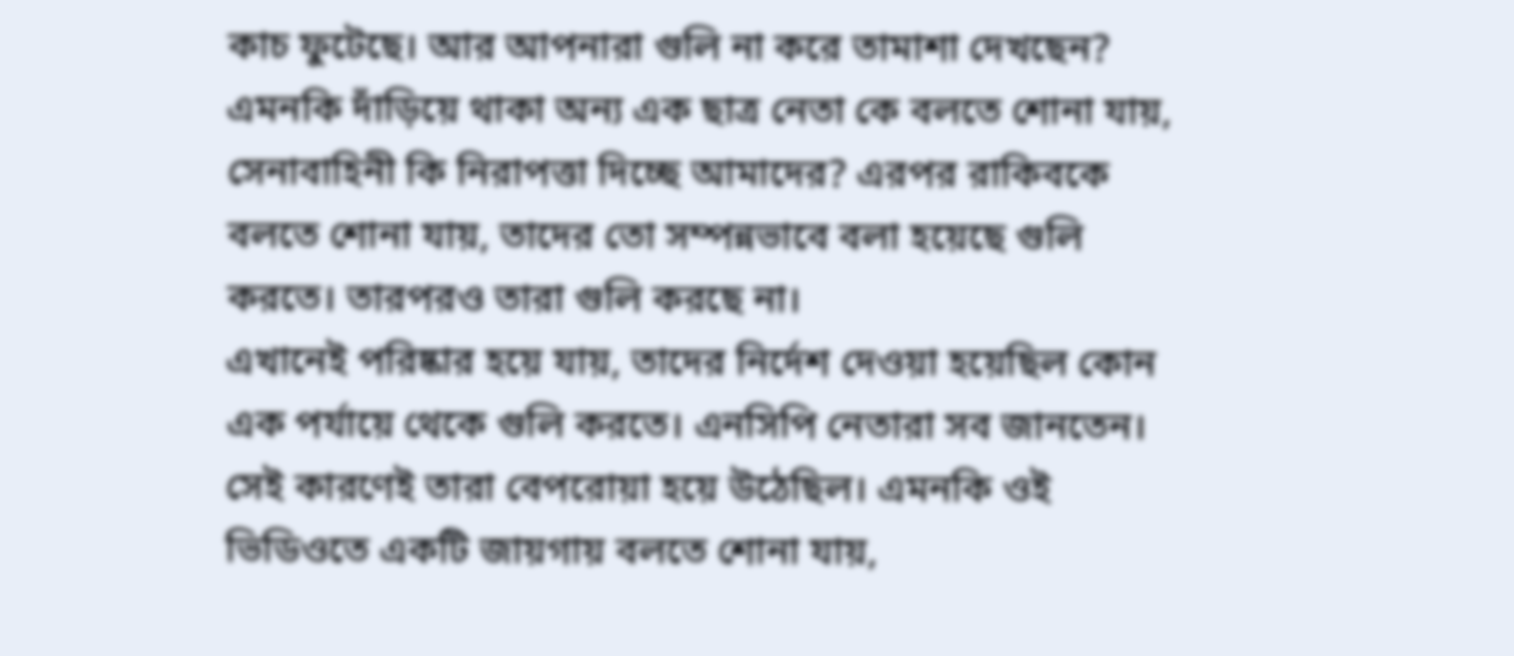কাচ ফুটেছে। আর আপনারা গুলি না করে তামাশা দেখছেন? এমনকি দাঁড়িয়ে থাকা অন্য এক ছাত্র নেতা কে বলতে শোনা যায়, সেনাবাহিনী কি নিরাপত্তা দিচ্ছে আমাদের? এরপর রাকিবকে বলতে শোনা যায়, তাদের তো সম্পন্নভাবে বলা হয়েছে গুলি করতে। তারপরও তারা গুলি করছে না।
এখানেই পরিষ্কার হয়ে যায়, তাদের নির্দেশ দেওয়া হয়েছিল কোন এক পর্যায়ে থেকে গুলি করতে। এনসিপি নেতারা সব জানতেন। সেই কারণেই তারা বেপরোয়া হয়ে উঠেছিল। এমনকি ওই ভিডিওতে একটি জায়গায় বলতে শোনা যায়,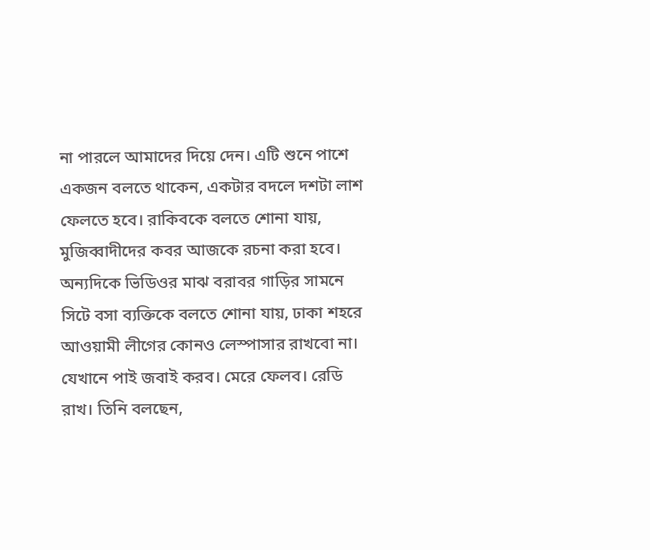না পারলে আমাদের দিয়ে দেন। এটি শুনে পাশে একজন বলতে থাকেন, একটার বদলে দশটা লাশ ফেলতে হবে। রাকিবকে বলতে শোনা যায়, মুজিব্বাদীদের কবর আজকে রচনা করা হবে।
অন্যদিকে ভিডিওর মাঝ বরাবর গাড়ির সামনে সিটে বসা ব্যক্তিকে বলতে শোনা যায়, ঢাকা শহরে আওয়ামী লীগের কোনও লেস্পাসার রাখবো না। যেখানে পাই জবাই করব। মেরে ফেলব। রেডি রাখ। তিনি বলছেন,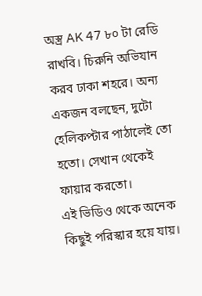অস্ত্র AK 47 ৮০ টা রেডি রাখবি। চিরুনি অভিযান করব ঢাকা শহরে। অন্য একজন বলছেন, দুটো হেলিকপ্টার পাঠালেই তো হতো। সেখান থেকেই ফায়ার করতো।
এই ভিডিও থেকে অনেক কিছুই পরিস্কার হয়ে যায়।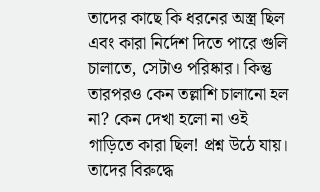তাদের কাছে কি ধরনের অস্ত্র ছিল এবং কারা নির্দেশ দিতে পারে গুলি চালাতে, সেটাও পরিষ্কার। কিন্তু তারপরও কেন তল্লাশি চালানো হল না? কেন দেখা হলো না ওই গাড়িতে কারা ছিল! প্রশ্ন উঠে যায়। তাদের বিরুদ্ধে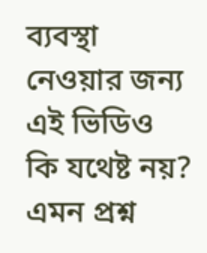ব্যবস্থা নেওয়ার জন্য এই ভিডিও কি যথেষ্ট নয়? এমন প্রশ্ন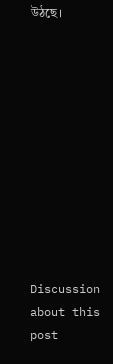উঠছে।











Discussion about this post